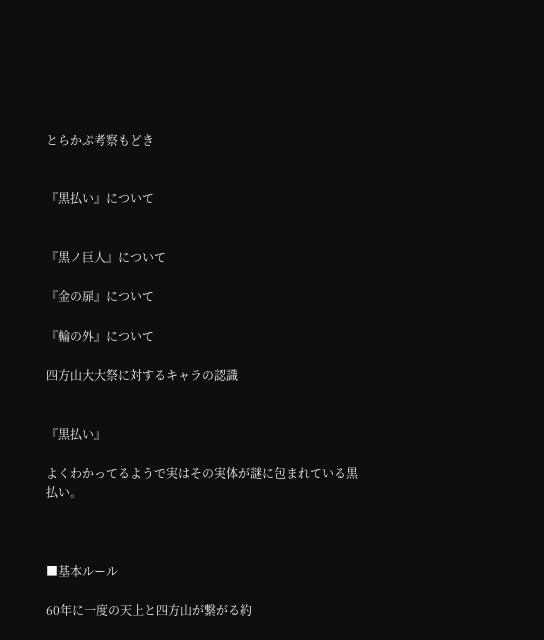とらかぷ考察もどき


『黒払い』について


『黒ノ巨人』について

『金の扉』について

『輪の外』について

四方山大大祭に対するキャラの認識


『黒払い』

よくわかってるようで実はその実体が謎に包まれている黒払い。



■基本ルール

60年に一度の天上と四方山が繋がる約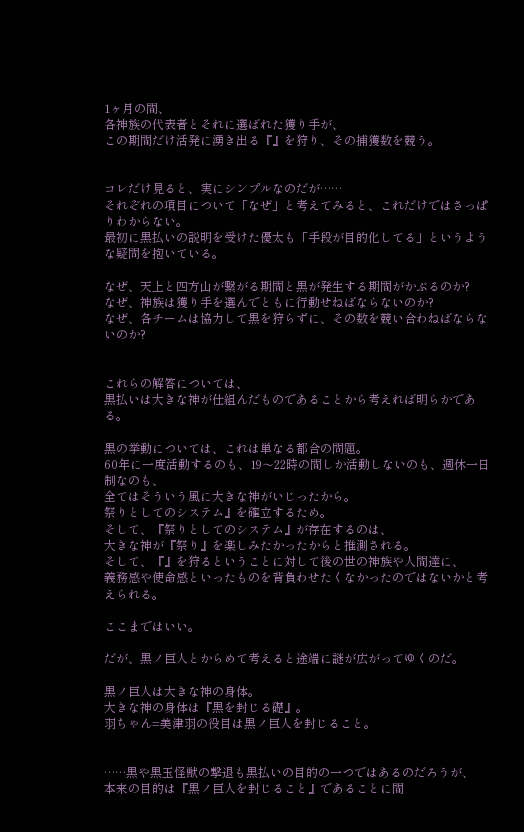1ヶ月の間、
各神族の代表者とそれに選ばれた獲り手が、
この期間だけ活発に湧き出る『』を狩り、その捕獲数を競う。


コレだけ見ると、実にシンプルなのだが……
それぞれの項目について「なぜ」と考えてみると、これだけではさっぱりわからない。
最初に黒払いの説明を受けた優太も「手段が目的化してる」というような疑問を抱いている。

なぜ、天上と四方山が繋がる期間と黒が発生する期間がかぶるのか?
なぜ、神族は獲り手を選んでともに行動せねばならないのか?
なぜ、各チームは協力して黒を狩らずに、その数を競い合わねばならないのか?


これらの解答については、
黒払いは大きな神が仕組んだものであることから考えれば明らかである。

黒の挙動については、これは単なる都合の問題。
60年に一度活動するのも、19〜22時の間しか活動しないのも、週休一日制なのも、
全てはそういう風に大きな神がいじったから。
祭りとしてのシステム』を確立するため。
そして、『祭りとしてのシステム』が存在するのは、
大きな神が『祭り』を楽しみたかったからと推測される。
そして、『』を狩るということに対して後の世の神族や人間達に、
義務感や使命感といったものを背負わせたくなかったのではないかと考えられる。

ここまではいい。

だが、黒ノ巨人とからめて考えると途端に謎が広がってゆくのだ。

黒ノ巨人は大きな神の身体。
大きな神の身体は『黒を封じる礎』。
羽ちゃん=美津羽の役目は黒ノ巨人を封じること。


……黒や黒玉怪獣の撃退も黒払いの目的の一つではあるのだろうが、
本来の目的は『黒ノ巨人を封じること』であることに間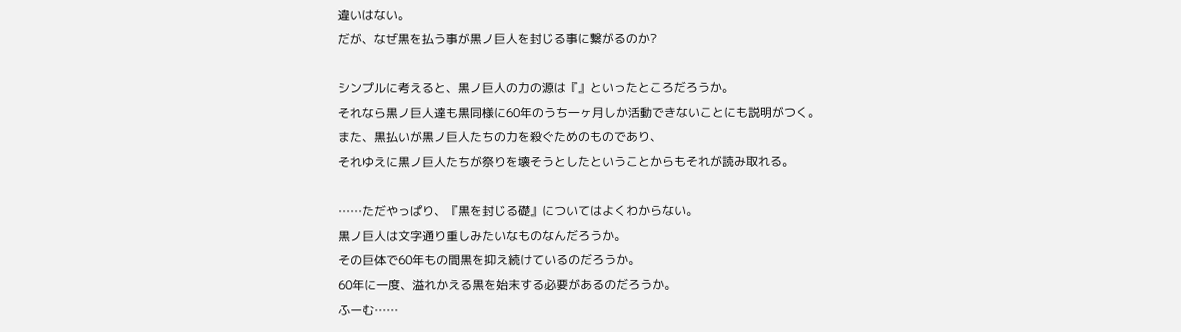違いはない。
だが、なぜ黒を払う事が黒ノ巨人を封じる事に繋がるのか?

シンプルに考えると、黒ノ巨人の力の源は『』といったところだろうか。
それなら黒ノ巨人達も黒同様に60年のうち一ヶ月しか活動できないことにも説明がつく。
また、黒払いが黒ノ巨人たちの力を殺ぐためのものであり、
それゆえに黒ノ巨人たちが祭りを壊そうとしたということからもそれが読み取れる。

……ただやっぱり、『黒を封じる礎』についてはよくわからない。
黒ノ巨人は文字通り重しみたいなものなんだろうか。
その巨体で60年もの間黒を抑え続けているのだろうか。
60年に一度、溢れかえる黒を始末する必要があるのだろうか。
ふーむ……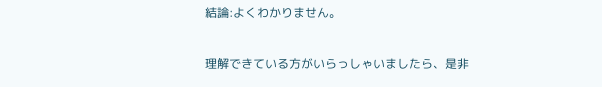結論:よくわかりません。

理解できている方がいらっしゃいましたら、是非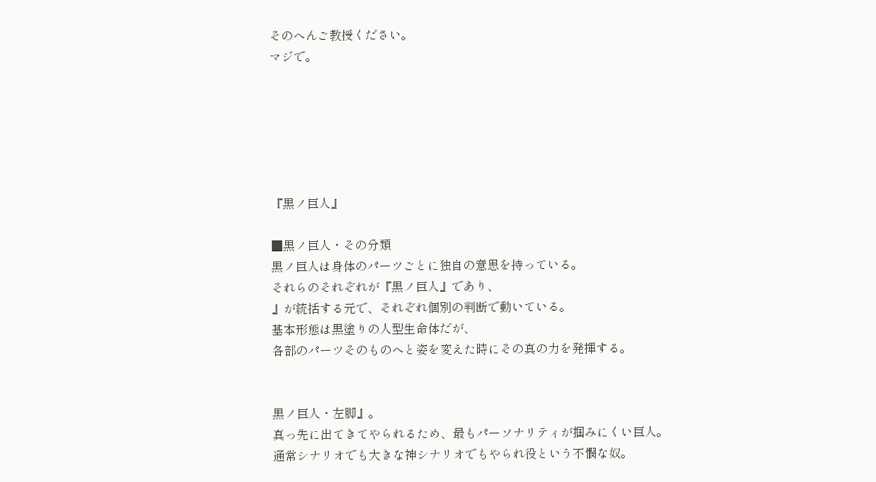そのへんご教授ください。
マジで。






『黒ノ巨人』

■黒ノ巨人・その分類
黒ノ巨人は身体のパーツごとに独自の意思を持っている。
それらのそれぞれが『黒ノ巨人』であり、
』が統括する元で、それぞれ個別の判断で動いている。
基本形態は黒塗りの人型生命体だが、
各部のパーツそのものへと姿を変えた時にその真の力を発揮する。


黒ノ巨人・左脚』。
真っ先に出てきてやられるため、最もパーソナリティが掴みにくい巨人。
通常シナリオでも大きな神シナリオでもやられ役という不憫な奴。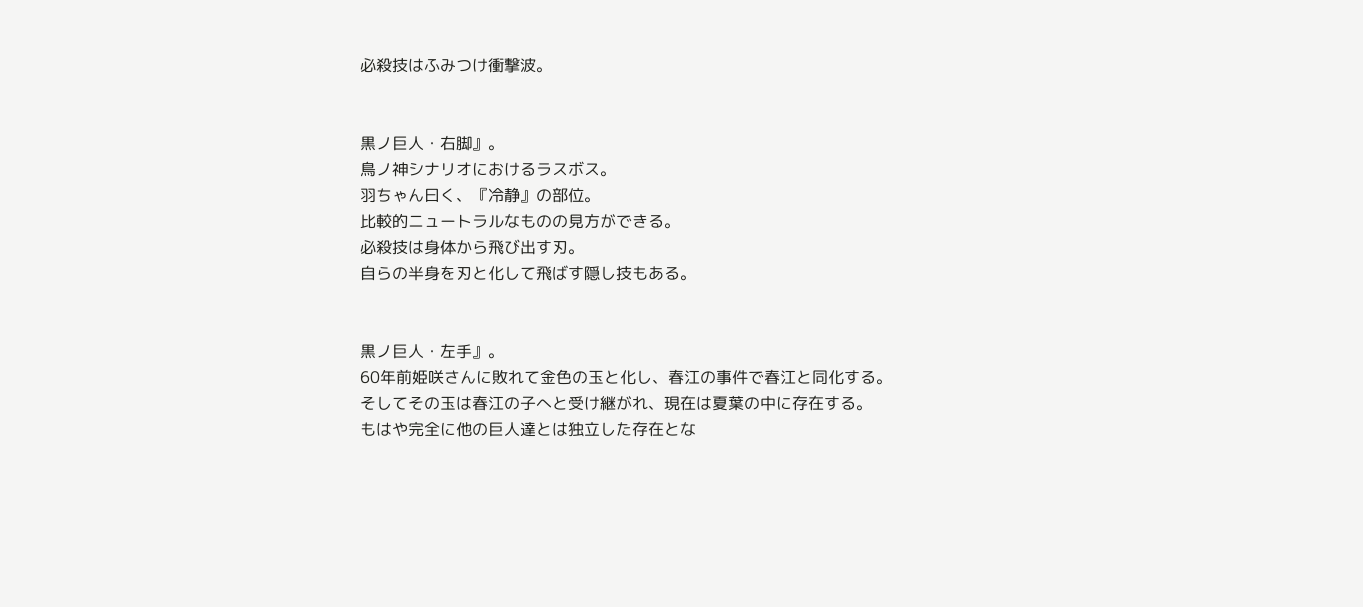必殺技はふみつけ衝撃波。


黒ノ巨人・右脚』。
鳥ノ神シナリオにおけるラスボス。
羽ちゃん曰く、『冷静』の部位。
比較的ニュートラルなものの見方ができる。
必殺技は身体から飛び出す刃。
自らの半身を刃と化して飛ばす隠し技もある。


黒ノ巨人・左手』。
60年前姫咲さんに敗れて金色の玉と化し、春江の事件で春江と同化する。
そしてその玉は春江の子へと受け継がれ、現在は夏葉の中に存在する。
もはや完全に他の巨人達とは独立した存在とな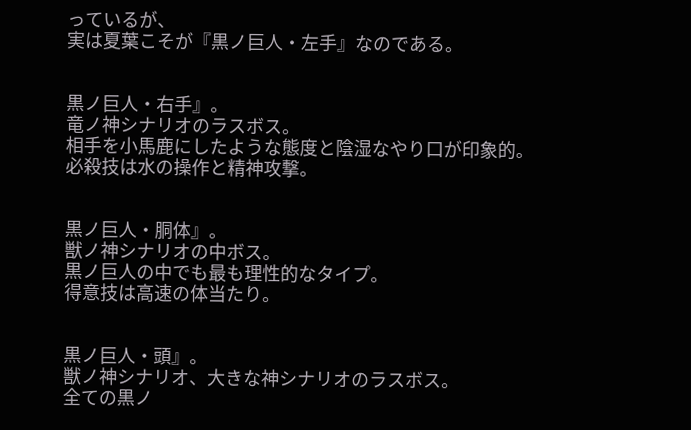っているが、
実は夏葉こそが『黒ノ巨人・左手』なのである。


黒ノ巨人・右手』。
竜ノ神シナリオのラスボス。
相手を小馬鹿にしたような態度と陰湿なやり口が印象的。
必殺技は水の操作と精神攻撃。


黒ノ巨人・胴体』。
獣ノ神シナリオの中ボス。
黒ノ巨人の中でも最も理性的なタイプ。
得意技は高速の体当たり。


黒ノ巨人・頭』。
獣ノ神シナリオ、大きな神シナリオのラスボス。
全ての黒ノ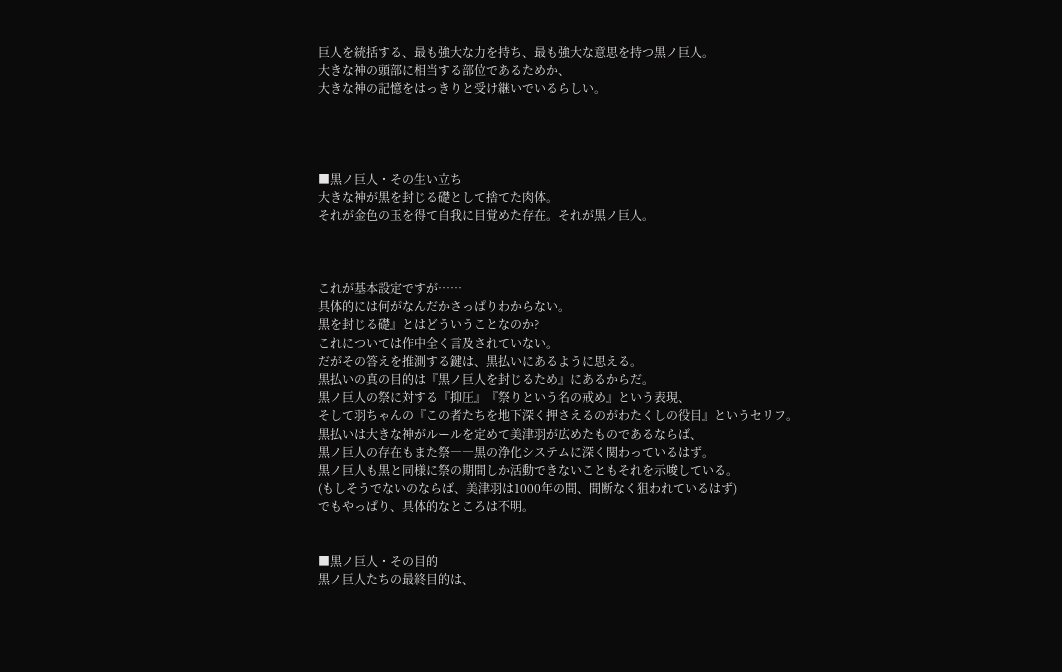巨人を統括する、最も強大な力を持ち、最も強大な意思を持つ黒ノ巨人。
大きな神の頭部に相当する部位であるためか、
大きな神の記憶をはっきりと受け継いでいるらしい。




■黒ノ巨人・その生い立ち
大きな神が黒を封じる礎として捨てた肉体。
それが金色の玉を得て自我に目覚めた存在。それが黒ノ巨人。



これが基本設定ですが……
具体的には何がなんだかさっぱりわからない。
黒を封じる礎』とはどういうことなのか?
これについては作中全く言及されていない。
だがその答えを推測する鍵は、黒払いにあるように思える。
黒払いの真の目的は『黒ノ巨人を封じるため』にあるからだ。
黒ノ巨人の祭に対する『抑圧』『祭りという名の戒め』という表現、
そして羽ちゃんの『この者たちを地下深く押さえるのがわたくしの役目』というセリフ。
黒払いは大きな神がルールを定めて美津羽が広めたものであるならば、
黒ノ巨人の存在もまた祭――黒の浄化システムに深く関わっているはず。
黒ノ巨人も黒と同様に祭の期間しか活動できないこともそれを示唆している。
(もしそうでないのならば、美津羽は1000年の間、間断なく狙われているはず)
でもやっぱり、具体的なところは不明。


■黒ノ巨人・その目的
黒ノ巨人たちの最終目的は、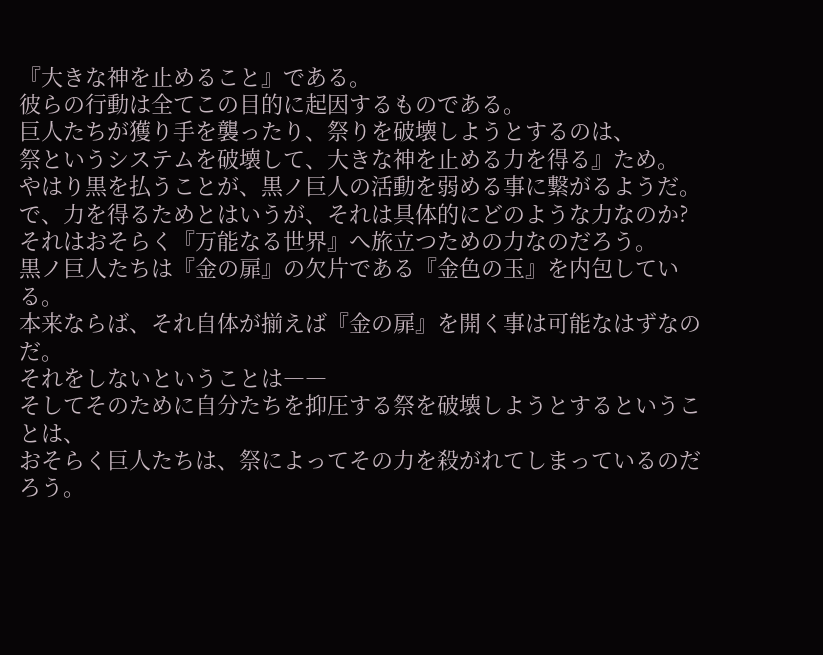『大きな神を止めること』である。
彼らの行動は全てこの目的に起因するものである。
巨人たちが獲り手を襲ったり、祭りを破壊しようとするのは、
祭というシステムを破壊して、大きな神を止める力を得る』ため。
やはり黒を払うことが、黒ノ巨人の活動を弱める事に繋がるようだ。
で、力を得るためとはいうが、それは具体的にどのような力なのか?
それはおそらく『万能なる世界』へ旅立つための力なのだろう。
黒ノ巨人たちは『金の扉』の欠片である『金色の玉』を内包している。
本来ならば、それ自体が揃えば『金の扉』を開く事は可能なはずなのだ。
それをしないということは――
そしてそのために自分たちを抑圧する祭を破壊しようとするということは、
おそらく巨人たちは、祭によってその力を殺がれてしまっているのだろう。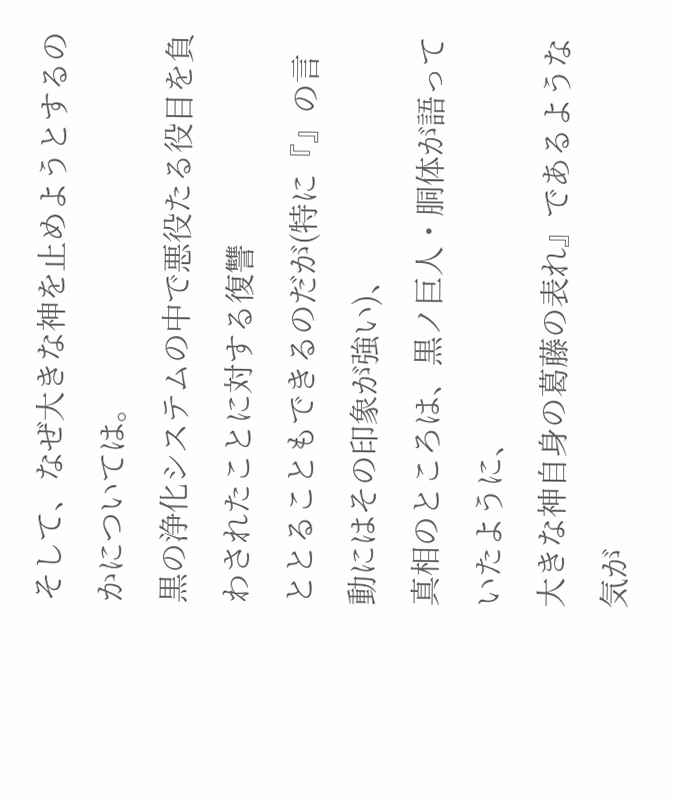そして、なぜ大きな神を止めようとするのかについては。
黒の浄化システムの中で悪役たる役目を負わされたことに対する復讐
ととることもできるのだが(特に『』の言動にはその印象が強い)、
真相のところは、黒ノ巨人・胴体が語っていたように、
大きな神自身の葛藤の表れ』であるような気が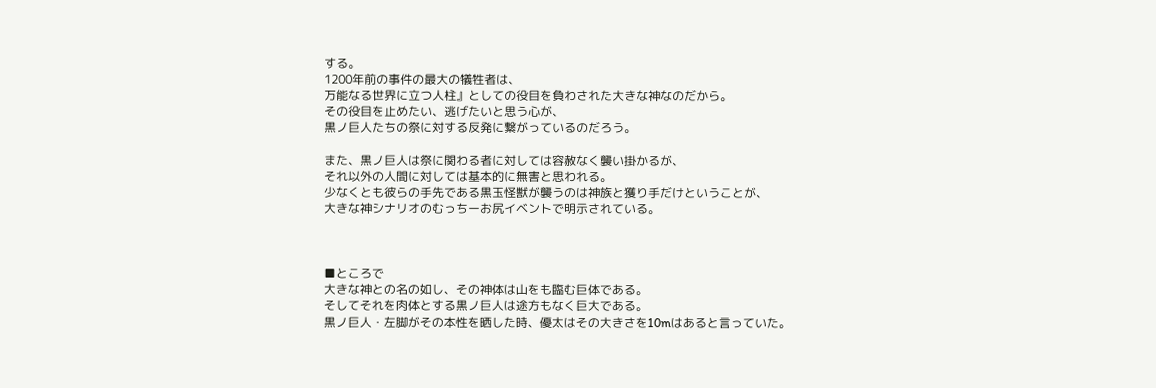する。
1200年前の事件の最大の犠牲者は、
万能なる世界に立つ人柱』としての役目を負わされた大きな神なのだから。
その役目を止めたい、逃げたいと思う心が、
黒ノ巨人たちの祭に対する反発に繋がっているのだろう。

また、黒ノ巨人は祭に関わる者に対しては容赦なく襲い掛かるが、
それ以外の人間に対しては基本的に無害と思われる。
少なくとも彼らの手先である黒玉怪獣が襲うのは神族と獲り手だけということが、
大きな神シナリオのむっちーお尻イベントで明示されている。



■ところで
大きな神との名の如し、その神体は山をも臨む巨体である。
そしてそれを肉体とする黒ノ巨人は途方もなく巨大である。
黒ノ巨人・左脚がその本性を晒した時、優太はその大きさを10mはあると言っていた。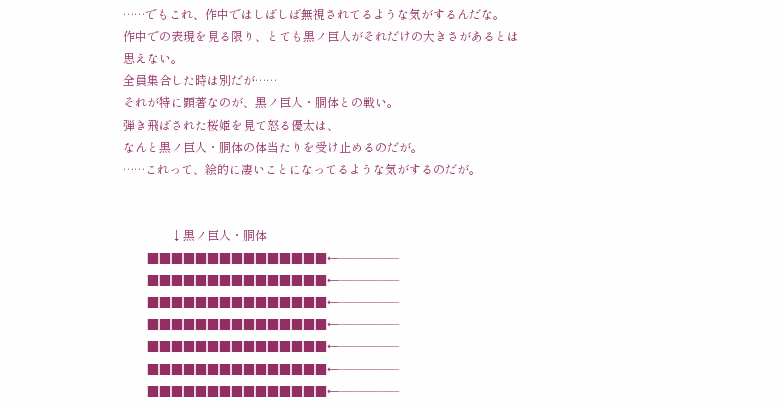……でもこれ、作中ではしばしば無視されてるような気がするんだな。
作中での表現を見る限り、とても黒ノ巨人がそれだけの大きさがあるとは思えない。
全員集合した時は別だが……
それが特に顕著なのが、黒ノ巨人・胴体との戦い。
弾き飛ばされた桜姫を見て怒る優太は、
なんと黒ノ巨人・胴体の体当たりを受け止めるのだが。
……これって、絵的に凄いことになってるような気がするのだが。


                ↓黒ノ巨人・胴体
        ■■■■■■■■■■■■■■■←―――――
        ■■■■■■■■■■■■■■■←―――――
        ■■■■■■■■■■■■■■■←―――――
        ■■■■■■■■■■■■■■■←―――――
        ■■■■■■■■■■■■■■■←―――――
        ■■■■■■■■■■■■■■■←―――――
        ■■■■■■■■■■■■■■■←―――――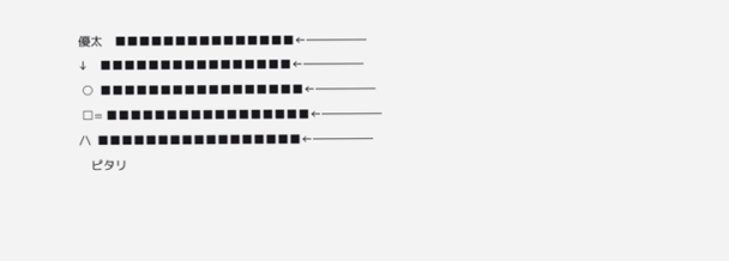優太    ■■■■■■■■■■■■■■■←―――――
↓    ■■■■■■■■■■■■■■■■←―――――
 ○  ■■■■■■■■■■■■■■■■■←―――――
 □= ■■■■■■■■■■■■■■■■■←―――――
/\  ■■■■■■■■■■■■■■■■■←―――――
    ピタリ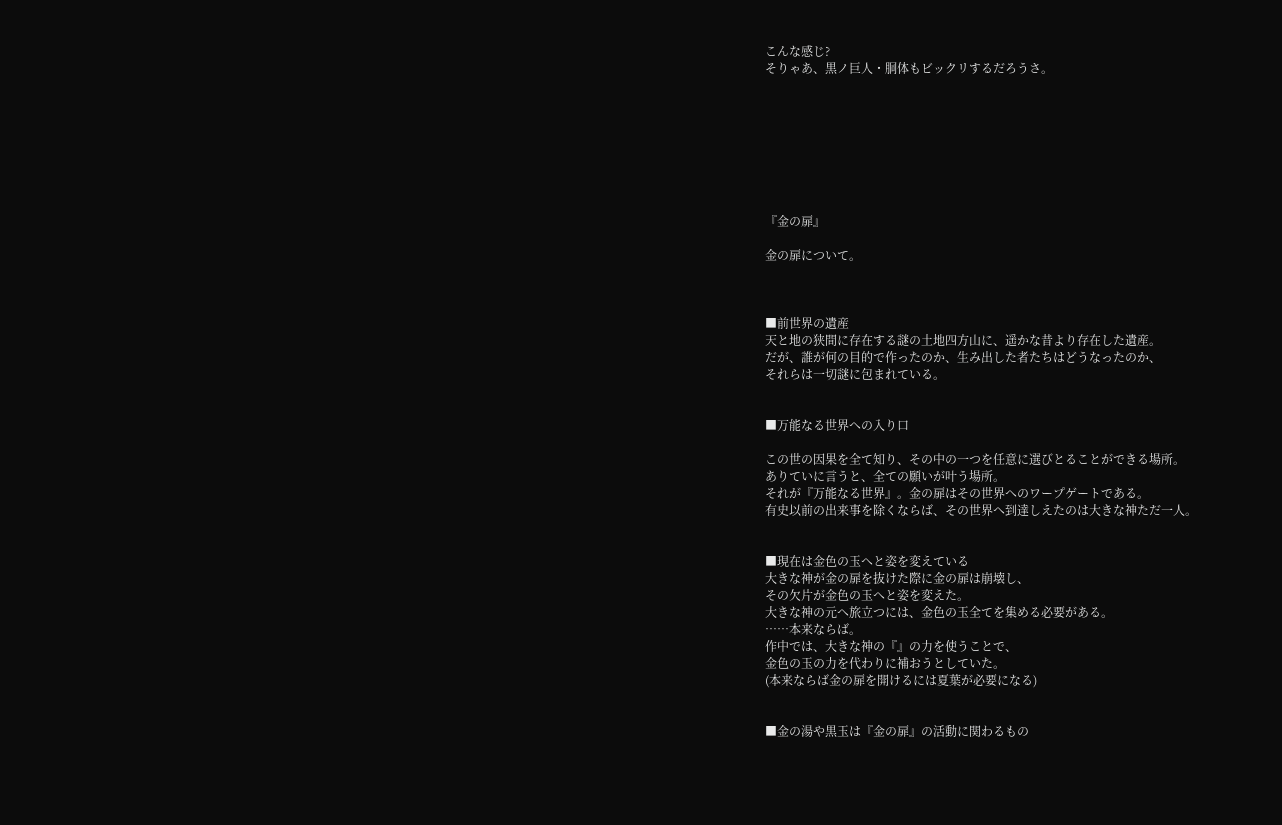こんな感じ?
そりゃあ、黒ノ巨人・胴体もビックリするだろうさ。








『金の扉』

金の扉について。



■前世界の遺産
天と地の狭間に存在する謎の土地四方山に、遥かな昔より存在した遺産。
だが、誰が何の目的で作ったのか、生み出した者たちはどうなったのか、
それらは一切謎に包まれている。


■万能なる世界への入り口

この世の因果を全て知り、その中の一つを任意に選びとることができる場所。
ありていに言うと、全ての願いが叶う場所。
それが『万能なる世界』。金の扉はその世界へのワープゲートである。
有史以前の出来事を除くならば、その世界へ到達しえたのは大きな神ただ一人。


■現在は金色の玉へと姿を変えている
大きな神が金の扉を抜けた際に金の扉は崩壊し、
その欠片が金色の玉へと姿を変えた。
大きな神の元へ旅立つには、金色の玉全てを集める必要がある。
……本来ならば。
作中では、大きな神の『』の力を使うことで、
金色の玉の力を代わりに補おうとしていた。
(本来ならば金の扉を開けるには夏葉が必要になる)


■金の湯や黒玉は『金の扉』の活動に関わるもの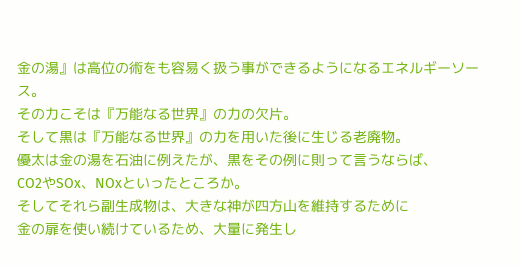金の湯』は高位の術をも容易く扱う事ができるようになるエネルギーソース。
その力こそは『万能なる世界』の力の欠片。
そして黒は『万能なる世界』の力を用いた後に生じる老廃物。
優太は金の湯を石油に例えたが、黒をその例に則って言うならば、
CO2やSOx、NOxといったところか。
そしてそれら副生成物は、大きな神が四方山を維持するために
金の扉を使い続けているため、大量に発生し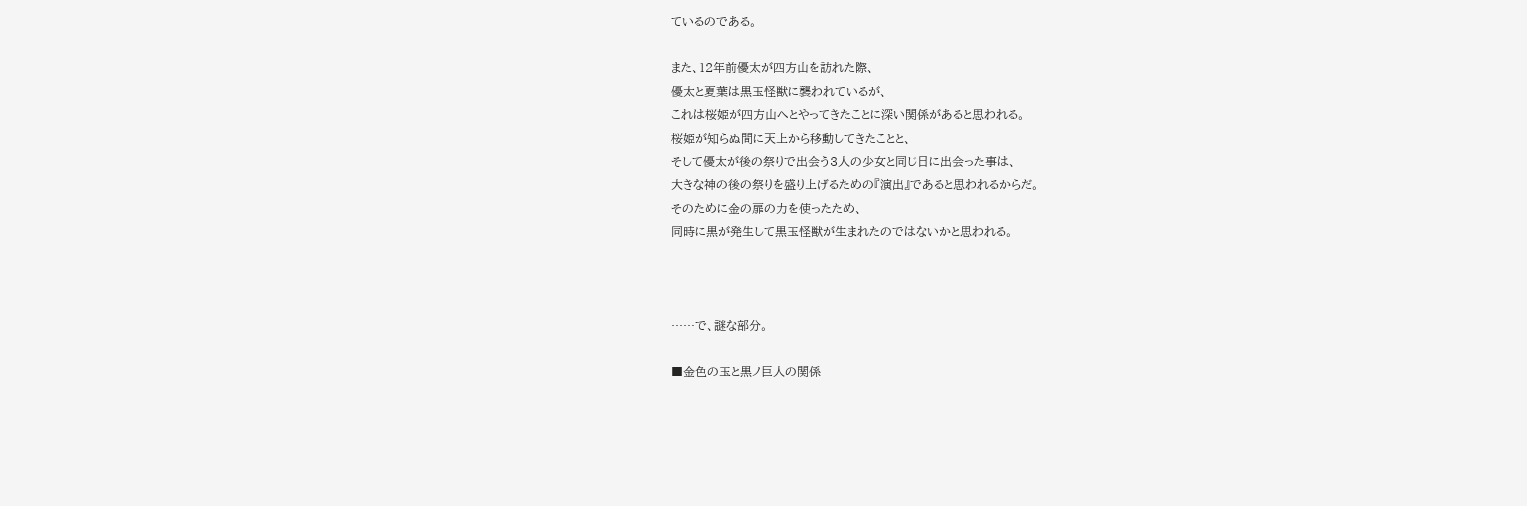ているのである。

また、12年前優太が四方山を訪れた際、
優太と夏葉は黒玉怪獣に襲われているが、
これは桜姫が四方山へとやってきたことに深い関係があると思われる。
桜姫が知らぬ間に天上から移動してきたことと、
そして優太が後の祭りで出会う3人の少女と同じ日に出会った事は、
大きな神の後の祭りを盛り上げるための『演出』であると思われるからだ。
そのために金の扉の力を使ったため、
同時に黒が発生して黒玉怪獣が生まれたのではないかと思われる。



……で、謎な部分。

■金色の玉と黒ノ巨人の関係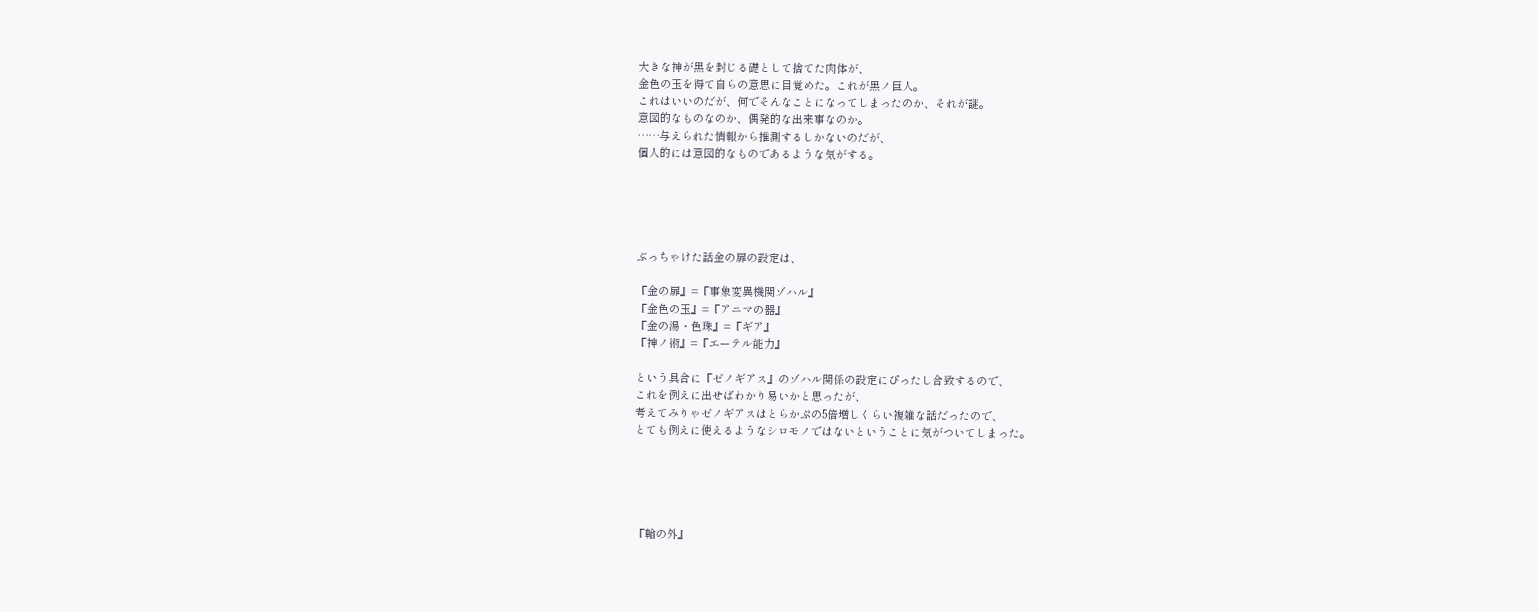大きな神が黒を封じる礎として捨てた肉体が、
金色の玉を得て自らの意思に目覚めた。これが黒ノ巨人。
これはいいのだが、何でそんなことになってしまったのか、それが謎。
意図的なものなのか、偶発的な出来事なのか。
……与えられた情報から推測するしかないのだが、
個人的には意図的なものであるような気がする。





ぶっちゃけた話金の扉の設定は、

『金の扉』=『事象変異機関ゾハル』
『金色の玉』=『アニマの器』
『金の湯・色珠』=『ギア』
『神ノ術』=『エーテル能力』

という具合に『ゼノギアス』のゾハル関係の設定にぴったし合致するので、
これを例えに出せばわかり易いかと思ったが、
考えてみりゃゼノギアスはとらかぷの5倍増しくらい複雑な話だったので、
とても例えに使えるようなシロモノではないということに気がついてしまった。





『輪の外』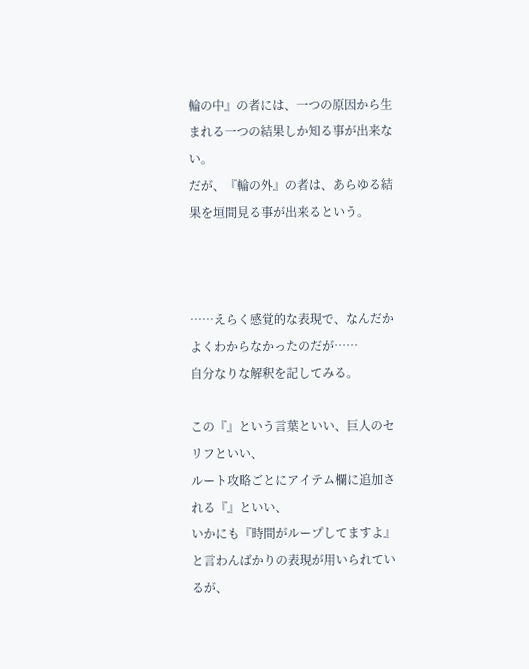輪の中』の者には、一つの原因から生まれる一つの結果しか知る事が出来ない。
だが、『輪の外』の者は、あらゆる結果を垣間見る事が出来るという。



……えらく感覚的な表現で、なんだかよくわからなかったのだが……
自分なりな解釈を記してみる。

この『』という言葉といい、巨人のセリフといい、
ルート攻略ごとにアイテム欄に追加される『』といい、
いかにも『時間がループしてますよ』と言わんばかりの表現が用いられているが、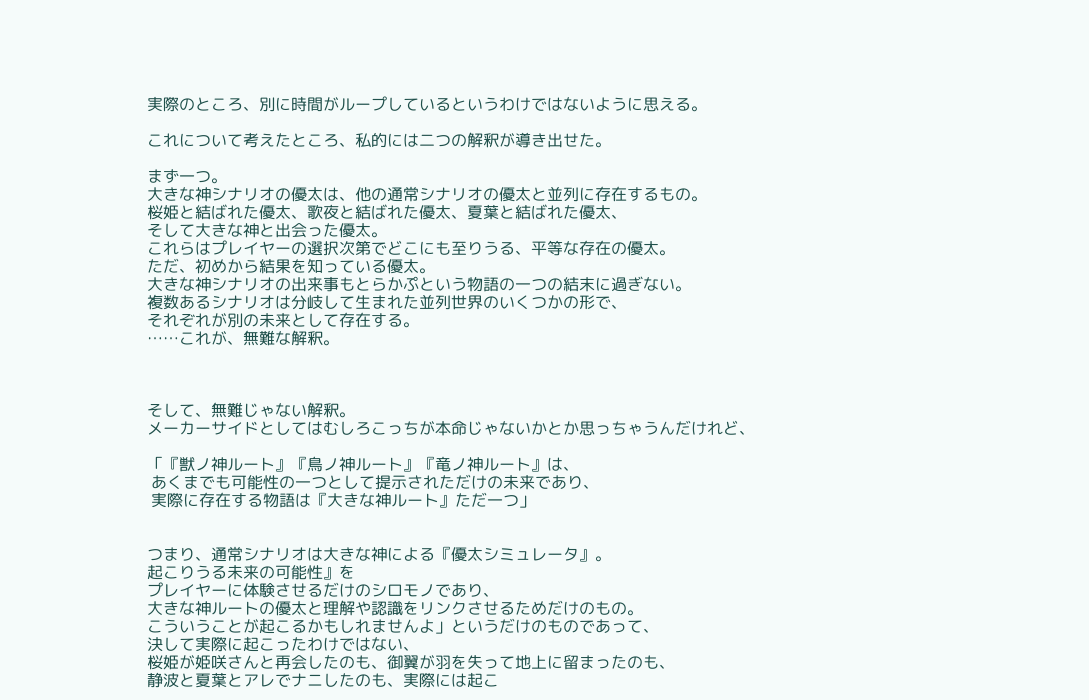実際のところ、別に時間がループしているというわけではないように思える。

これについて考えたところ、私的には二つの解釈が導き出せた。

まず一つ。
大きな神シナリオの優太は、他の通常シナリオの優太と並列に存在するもの。
桜姫と結ばれた優太、歌夜と結ばれた優太、夏葉と結ばれた優太、
そして大きな神と出会った優太。
これらはプレイヤーの選択次第でどこにも至りうる、平等な存在の優太。
ただ、初めから結果を知っている優太。
大きな神シナリオの出来事もとらかぷという物語の一つの結末に過ぎない。
複数あるシナリオは分岐して生まれた並列世界のいくつかの形で、
それぞれが別の未来として存在する。
……これが、無難な解釈。



そして、無難じゃない解釈。
メーカーサイドとしてはむしろこっちが本命じゃないかとか思っちゃうんだけれど、

「『獣ノ神ルート』『鳥ノ神ルート』『竜ノ神ルート』は、
 あくまでも可能性の一つとして提示されただけの未来であり、
 実際に存在する物語は『大きな神ルート』ただ一つ」


つまり、通常シナリオは大きな神による『優太シミュレータ』。
起こりうる未来の可能性』を
プレイヤーに体験させるだけのシロモノであり、
大きな神ルートの優太と理解や認識をリンクさせるためだけのもの。
こういうことが起こるかもしれませんよ」というだけのものであって、
決して実際に起こったわけではない、
桜姫が姫咲さんと再会したのも、御翼が羽を失って地上に留まったのも、
静波と夏葉とアレでナニしたのも、実際には起こ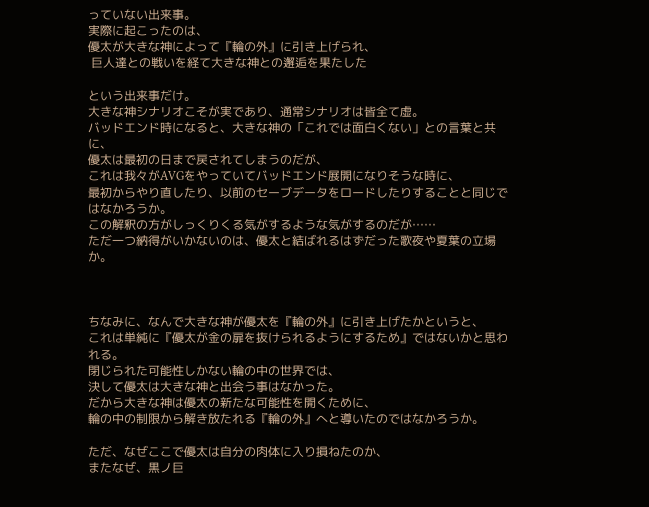っていない出来事。
実際に起こったのは、
優太が大きな神によって『輪の外』に引き上げられ、
 巨人達との戦いを経て大きな神との邂逅を果たした

という出来事だけ。
大きな神シナリオこそが実であり、通常シナリオは皆全て虚。
バッドエンド時になると、大きな神の「これでは面白くない」との言葉と共に、
優太は最初の日まで戻されてしまうのだが、
これは我々がAVGをやっていてバッドエンド展開になりそうな時に、
最初からやり直したり、以前のセーブデータをロードしたりすることと同じではなかろうか。
この解釈の方がしっくりくる気がするような気がするのだが……
ただ一つ納得がいかないのは、優太と結ばれるはずだった歌夜や夏葉の立場か。



ちなみに、なんで大きな神が優太を『輪の外』に引き上げたかというと、
これは単純に『優太が金の扉を抜けられるようにするため』ではないかと思われる。
閉じられた可能性しかない輪の中の世界では、
決して優太は大きな神と出会う事はなかった。
だから大きな神は優太の新たな可能性を開くために、
輪の中の制限から解き放たれる『輪の外』へと導いたのではなかろうか。

ただ、なぜここで優太は自分の肉体に入り損ねたのか、
またなぜ、黒ノ巨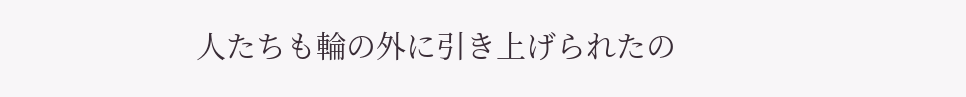人たちも輪の外に引き上げられたの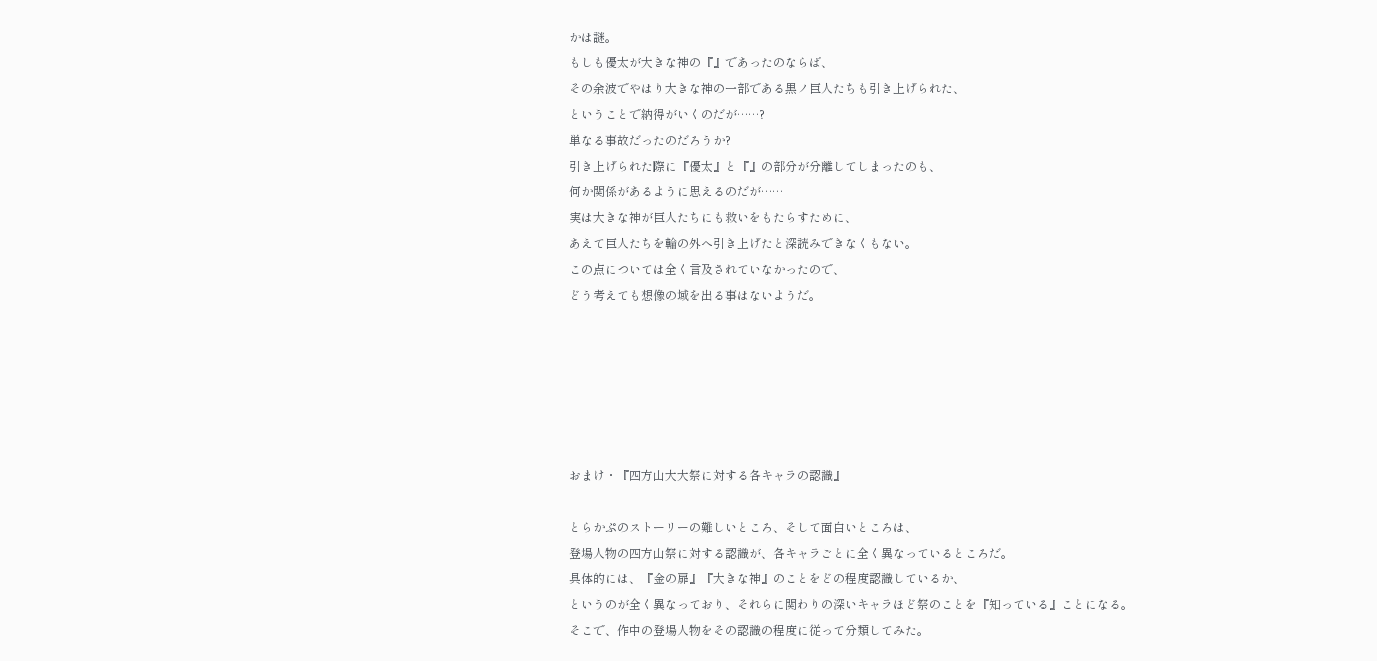かは謎。
もしも優太が大きな神の『』であったのならば、
その余波でやはり大きな神の一部である黒ノ巨人たちも引き上げられた、
ということで納得がいくのだが……?
単なる事故だったのだろうか?
引き上げられた際に『優太』と『』の部分が分離してしまったのも、
何か関係があるように思えるのだが……
実は大きな神が巨人たちにも救いをもたらすために、
あえて巨人たちを輪の外へ引き上げたと深読みできなくもない。
この点については全く言及されていなかったので、
どう考えても想像の域を出る事はないようだ。






おまけ・『四方山大大祭に対する各キャラの認識』

とらかぷのストーリーの難しいところ、そして面白いところは、
登場人物の四方山祭に対する認識が、各キャラごとに全く異なっているところだ。
具体的には、『金の扉』『大きな神』のことをどの程度認識しているか、
というのが全く異なっており、それらに関わりの深いキャラほど祭のことを『知っている』ことになる。
そこで、作中の登場人物をその認識の程度に従って分類してみた。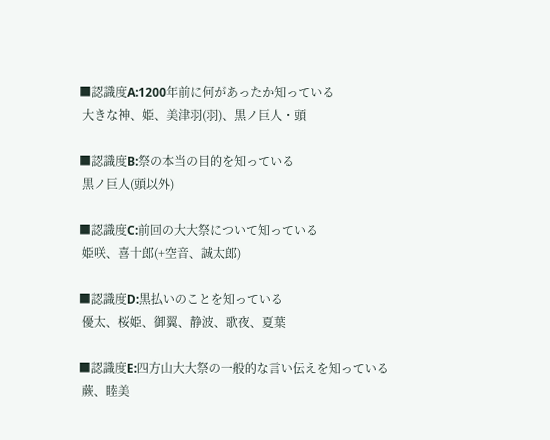■認識度A:1200年前に何があったか知っている
 大きな神、姫、美津羽(羽)、黒ノ巨人・頭

■認識度B:祭の本当の目的を知っている
 黒ノ巨人(頭以外)

■認識度C:前回の大大祭について知っている
 姫咲、喜十郎(+空音、誠太郎)

■認識度D:黒払いのことを知っている
 優太、桜姫、御翼、静波、歌夜、夏葉

■認識度E:四方山大大祭の一般的な言い伝えを知っている
 蕨、睦美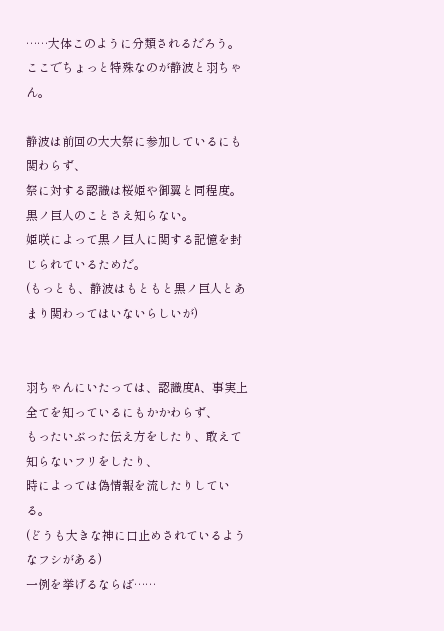……大体このように分類されるだろう。
ここでちょっと特殊なのが静波と羽ちゃん。

静波は前回の大大祭に参加しているにも関わらず、
祭に対する認識は桜姫や御翼と同程度。
黒ノ巨人のことさえ知らない。
姫咲によって黒ノ巨人に関する記憶を封じられているためだ。
(もっとも、静波はもともと黒ノ巨人とあまり関わってはいないらしいが)


羽ちゃんにいたっては、認識度A、事実上全てを知っているにもかかわらず、
もったいぶった伝え方をしたり、敢えて知らないフリをしたり、
時によっては偽情報を流したりしている。
(どうも大きな神に口止めされているようなフシがある)
一例を挙げるならば……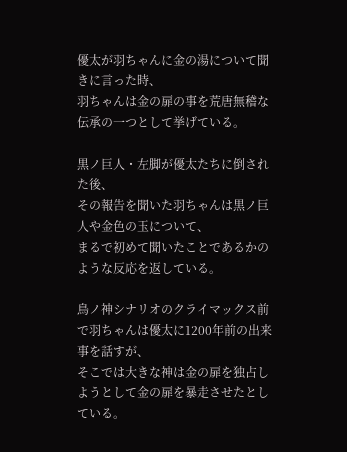優太が羽ちゃんに金の湯について聞きに言った時、
羽ちゃんは金の扉の事を荒唐無稽な伝承の一つとして挙げている。

黒ノ巨人・左脚が優太たちに倒された後、
その報告を聞いた羽ちゃんは黒ノ巨人や金色の玉について、
まるで初めて聞いたことであるかのような反応を返している。

鳥ノ神シナリオのクライマックス前で羽ちゃんは優太に1200年前の出来事を話すが、
そこでは大きな神は金の扉を独占しようとして金の扉を暴走させたとしている。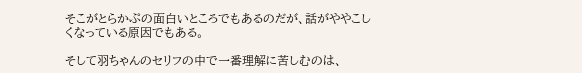そこがとらかぷの面白いところでもあるのだが、話がややこしくなっている原因でもある。

そして羽ちゃんのセリフの中で一番理解に苦しむのは、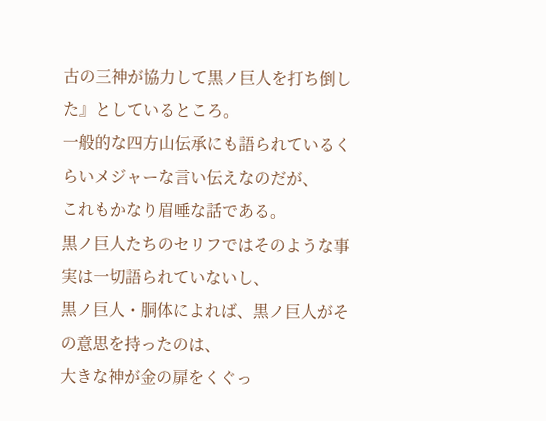古の三神が協力して黒ノ巨人を打ち倒した』としているところ。
一般的な四方山伝承にも語られているくらいメジャーな言い伝えなのだが、
これもかなり眉唾な話である。
黒ノ巨人たちのセリフではそのような事実は一切語られていないし、
黒ノ巨人・胴体によれば、黒ノ巨人がその意思を持ったのは、
大きな神が金の扉をくぐっ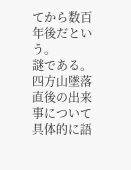てから数百年後だという。
謎である。
四方山墜落直後の出来事について具体的に語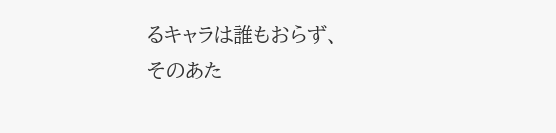るキャラは誰もおらず、
そのあた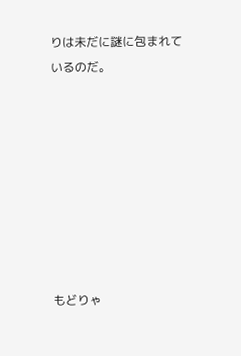りは未だに謎に包まれているのだ。








もどりゃ